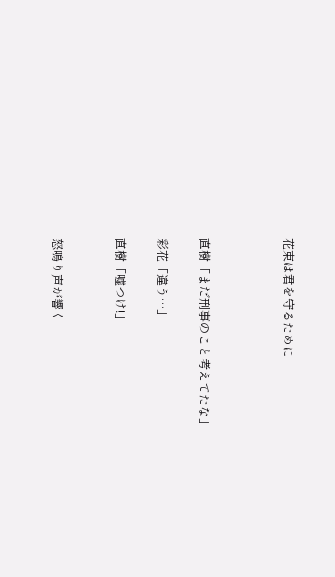花束は君を守るために



直樹「まだ刑事のこと考えてたな」

彩花「違う…」

直樹「嘘つけ!」


怒鳴り声が響く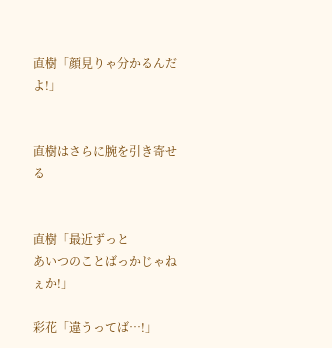直樹「顔見りゃ分かるんだよ!」


直樹はさらに腕を引き寄せる


直樹「最近ずっと
あいつのことばっかじゃねぇか!」

彩花「違うってば…!」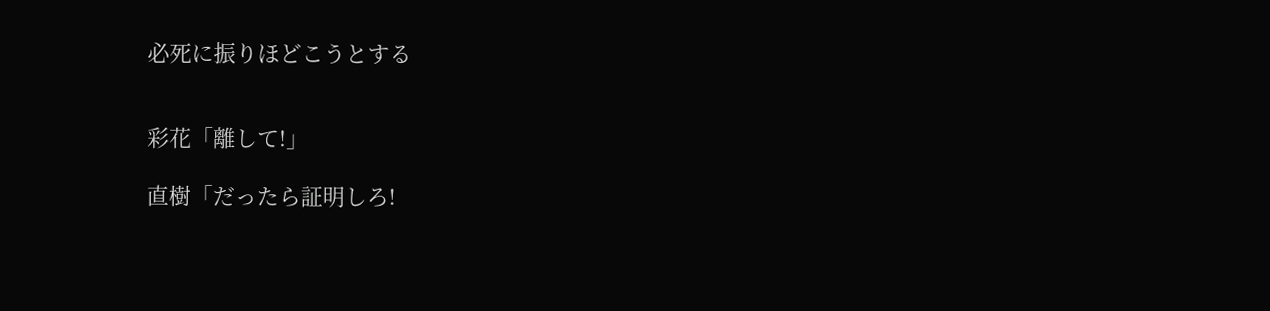必死に振りほどこうとする


彩花「離して!」

直樹「だったら証明しろ!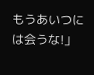もうあいつには会うな!」